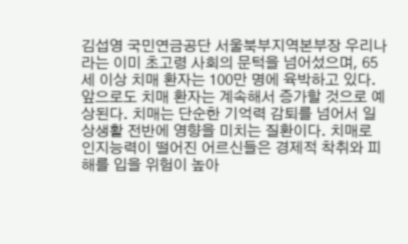김섭영 국민연금공단 서울북부지역본부장 우리나라는 이미 초고령 사회의 문턱을 넘어섰으며, 65세 이상 치매 환자는 100만 명에 육박하고 있다. 앞으로도 치매 환자는 계속해서 증가할 것으로 예상된다. 치매는 단순한 기억력 감퇴를 넘어서 일상생활 전반에 영향을 미치는 질환이다. 치매로 인지능력이 떨어진 어르신들은 경제적 착취와 피해를 입을 위험이 높아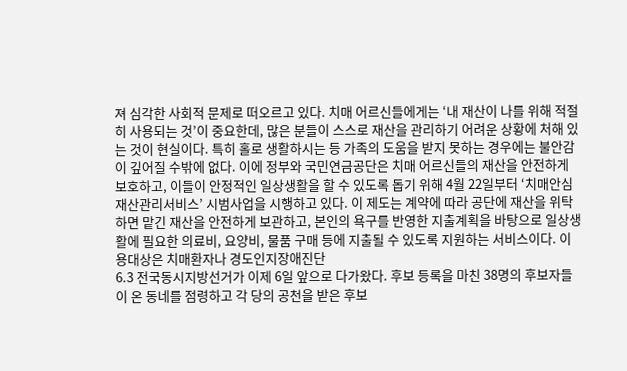져 심각한 사회적 문제로 떠오르고 있다. 치매 어르신들에게는 ‘내 재산이 나를 위해 적절히 사용되는 것’이 중요한데, 많은 분들이 스스로 재산을 관리하기 어려운 상황에 처해 있는 것이 현실이다. 특히 홀로 생활하시는 등 가족의 도움을 받지 못하는 경우에는 불안감이 깊어질 수밖에 없다. 이에 정부와 국민연금공단은 치매 어르신들의 재산을 안전하게 보호하고, 이들이 안정적인 일상생활을 할 수 있도록 돕기 위해 4월 22일부터 ‘치매안심 재산관리서비스’ 시범사업을 시행하고 있다. 이 제도는 계약에 따라 공단에 재산을 위탁하면 맡긴 재산을 안전하게 보관하고, 본인의 욕구를 반영한 지출계획을 바탕으로 일상생활에 필요한 의료비, 요양비, 물품 구매 등에 지출될 수 있도록 지원하는 서비스이다. 이용대상은 치매환자나 경도인지장애진단
6.3 전국동시지방선거가 이제 6일 앞으로 다가왔다. 후보 등록을 마친 38명의 후보자들이 온 동네를 점령하고 각 당의 공천을 받은 후보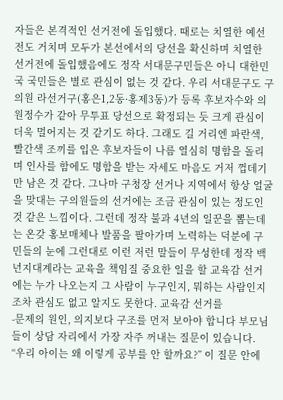자들은 본격적인 선거전에 돌입했다. 때로는 치열한 예선전도 거치며 모두가 본선에서의 당선을 확신하며 치열한 선거전에 돌입했음에도 정작 서대문구민들은 아니 대한민국 국민들은 별로 관심이 없는 것 같다. 우리 서대문구도 구의원 라선거구(홍은1,2동·홍제3동)가 등록 후보자수와 의원정수가 같아 무투표 당선으로 확정되는 듯 크게 관심이 더욱 멀어지는 것 같기도 하다. 그래도 길 거리엔 파란색, 빨간색 조끼를 입은 후보자들이 나름 열심히 명함을 돌리며 인사를 함에도 명함을 받는 자세도 마음도 거저 껍데기만 남은 것 같다. 그나마 구청장 선거나 지역에서 항상 얼굴을 맞대는 구의원들의 선거에는 조금 관심이 있는 정도인 것 같은 느낌이다. 그런데 정작 불과 4년의 일꾼을 뽑는데는 온갖 홍보매체나 발품을 팔아가며 노력하는 덕분에 구민들의 눈에 그런대로 이런 저런 말들이 무성한데 정작 백년지대계라는 교육을 책임질 중요한 일을 할 교육감 선거에는 누가 나오는지 그 사람이 누구인지, 뭐하는 사람인지 조차 관심도 없고 알지도 못한다. 교육감 선거를
-문제의 원인, 의지보다 구조를 먼저 보아야 합니다 부모님들이 상담 자리에서 가장 자주 꺼내는 질문이 있습니다. “우리 아이는 왜 이렇게 공부를 안 할까요?” 이 질문 안에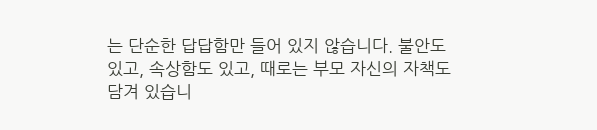는 단순한 답답함만 들어 있지 않습니다. 불안도 있고, 속상함도 있고, 때로는 부모 자신의 자책도 담겨 있습니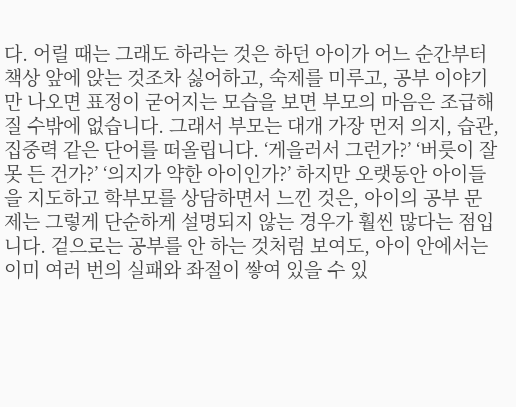다. 어릴 때는 그래도 하라는 것은 하던 아이가 어느 순간부터 책상 앞에 앉는 것조차 싫어하고, 숙제를 미루고, 공부 이야기만 나오면 표정이 굳어지는 모습을 보면 부모의 마음은 조급해질 수밖에 없습니다. 그래서 부모는 대개 가장 먼저 의지, 습관, 집중력 같은 단어를 떠올립니다. ‘게을러서 그런가?’ ‘버릇이 잘못 든 건가?’ ‘의지가 약한 아이인가?’ 하지만 오랫동안 아이들을 지도하고 학부모를 상담하면서 느낀 것은, 아이의 공부 문제는 그렇게 단순하게 설명되지 않는 경우가 훨씬 많다는 점입니다. 겉으로는 공부를 안 하는 것처럼 보여도, 아이 안에서는 이미 여러 번의 실패와 좌절이 쌓여 있을 수 있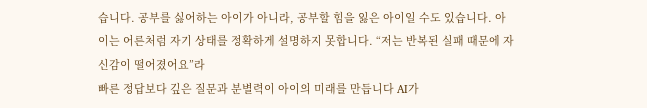습니다. 공부를 싫어하는 아이가 아니라, 공부할 힘을 잃은 아이일 수도 있습니다. 아이는 어른처럼 자기 상태를 정확하게 설명하지 못합니다. “저는 반복된 실패 때문에 자신감이 떨어졌어요”라
빠른 정답보다 깊은 질문과 분별력이 아이의 미래를 만듭니다 AI가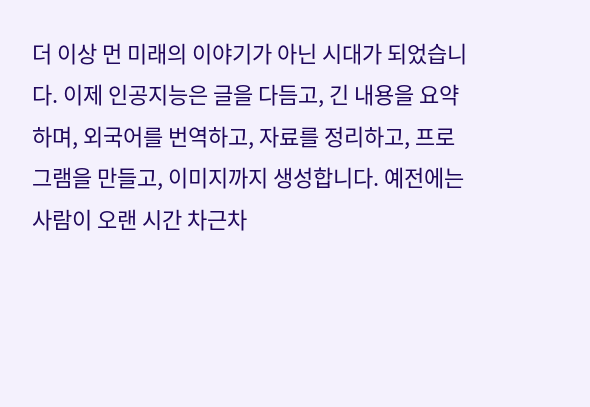더 이상 먼 미래의 이야기가 아닌 시대가 되었습니다. 이제 인공지능은 글을 다듬고, 긴 내용을 요약하며, 외국어를 번역하고, 자료를 정리하고, 프로그램을 만들고, 이미지까지 생성합니다. 예전에는 사람이 오랜 시간 차근차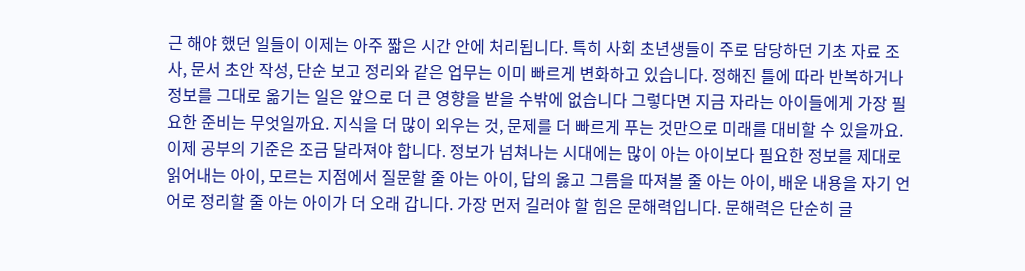근 해야 했던 일들이 이제는 아주 짧은 시간 안에 처리됩니다. 특히 사회 초년생들이 주로 담당하던 기초 자료 조사, 문서 초안 작성, 단순 보고 정리와 같은 업무는 이미 빠르게 변화하고 있습니다. 정해진 틀에 따라 반복하거나 정보를 그대로 옮기는 일은 앞으로 더 큰 영향을 받을 수밖에 없습니다 그렇다면 지금 자라는 아이들에게 가장 필요한 준비는 무엇일까요. 지식을 더 많이 외우는 것, 문제를 더 빠르게 푸는 것만으로 미래를 대비할 수 있을까요. 이제 공부의 기준은 조금 달라져야 합니다. 정보가 넘쳐나는 시대에는 많이 아는 아이보다 필요한 정보를 제대로 읽어내는 아이, 모르는 지점에서 질문할 줄 아는 아이, 답의 옳고 그름을 따져볼 줄 아는 아이, 배운 내용을 자기 언어로 정리할 줄 아는 아이가 더 오래 갑니다. 가장 먼저 길러야 할 힘은 문해력입니다. 문해력은 단순히 글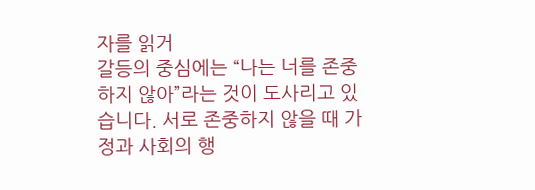자를 읽거
갈등의 중심에는 “나는 너를 존중하지 않아”라는 것이 도사리고 있습니다. 서로 존중하지 않을 때 가정과 사회의 행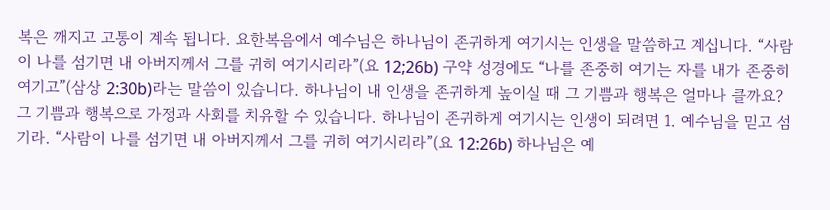복은 깨지고 고통이 계속 됩니다. 요한복음에서 예수님은 하나님이 존귀하게 여기시는 인생을 말씀하고 계십니다. “사람이 나를 섬기면 내 아버지께서 그를 귀히 여기시리라”(요 12;26b) 구약 성경에도 “나를 존중히 여기는 자를 내가 존중히 여기고”(삼상 2:30b)라는 말씀이 있습니다. 하나님이 내 인생을 존귀하게 높이실 때 그 기쁨과 행복은 얼마나 클까요? 그 기쁨과 행복으로 가정과 사회를 치유할 수 있습니다. 하나님이 존귀하게 여기시는 인생이 되려면 1. 예수님을 믿고 섬기라. “사람이 나를 섬기면 내 아버지께서 그를 귀히 여기시리라”(요 12:26b) 하나님은 예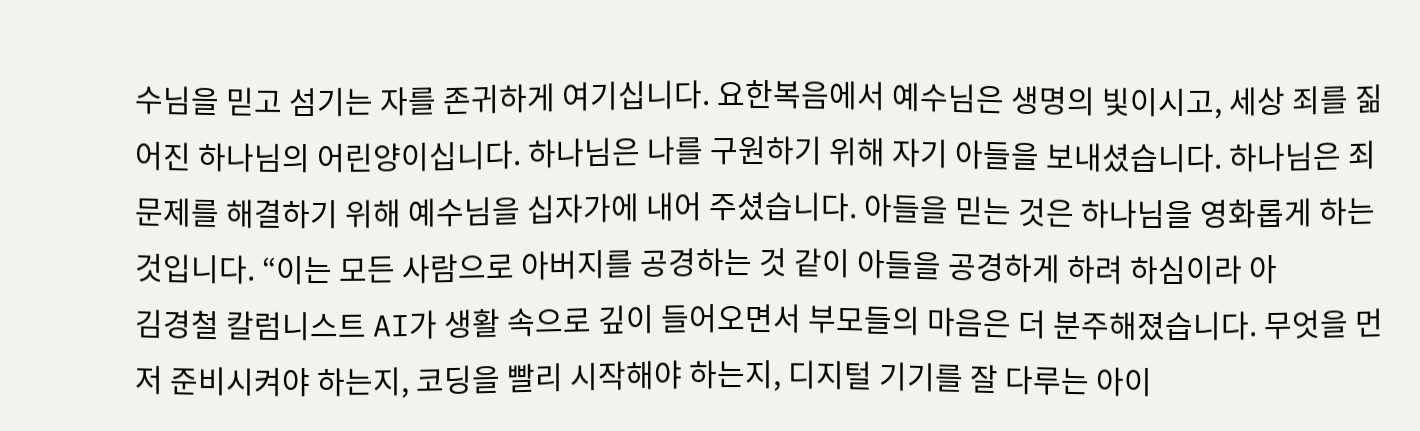수님을 믿고 섬기는 자를 존귀하게 여기십니다. 요한복음에서 예수님은 생명의 빛이시고, 세상 죄를 짊어진 하나님의 어린양이십니다. 하나님은 나를 구원하기 위해 자기 아들을 보내셨습니다. 하나님은 죄 문제를 해결하기 위해 예수님을 십자가에 내어 주셨습니다. 아들을 믿는 것은 하나님을 영화롭게 하는 것입니다. “이는 모든 사람으로 아버지를 공경하는 것 같이 아들을 공경하게 하려 하심이라 아
김경철 칼럼니스트 AI가 생활 속으로 깊이 들어오면서 부모들의 마음은 더 분주해졌습니다. 무엇을 먼저 준비시켜야 하는지, 코딩을 빨리 시작해야 하는지, 디지털 기기를 잘 다루는 아이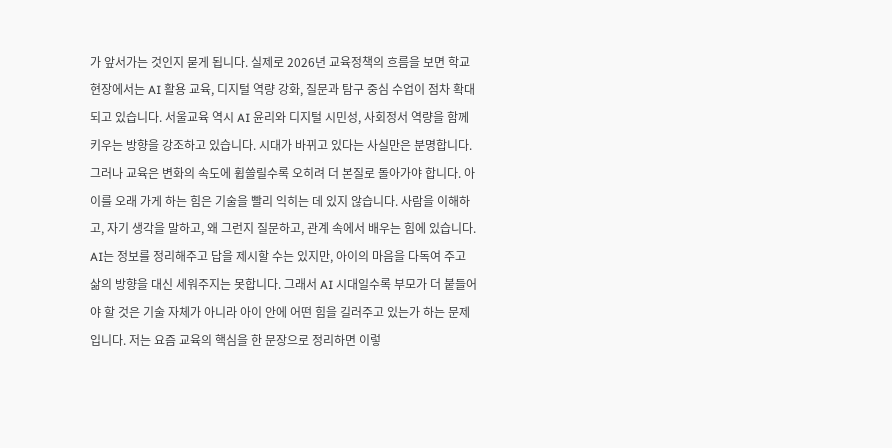가 앞서가는 것인지 묻게 됩니다. 실제로 2026년 교육정책의 흐름을 보면 학교 현장에서는 AI 활용 교육, 디지털 역량 강화, 질문과 탐구 중심 수업이 점차 확대되고 있습니다. 서울교육 역시 AI 윤리와 디지털 시민성, 사회정서 역량을 함께 키우는 방향을 강조하고 있습니다. 시대가 바뀌고 있다는 사실만은 분명합니다. 그러나 교육은 변화의 속도에 휩쓸릴수록 오히려 더 본질로 돌아가야 합니다. 아이를 오래 가게 하는 힘은 기술을 빨리 익히는 데 있지 않습니다. 사람을 이해하고, 자기 생각을 말하고, 왜 그런지 질문하고, 관계 속에서 배우는 힘에 있습니다. AI는 정보를 정리해주고 답을 제시할 수는 있지만, 아이의 마음을 다독여 주고 삶의 방향을 대신 세워주지는 못합니다. 그래서 AI 시대일수록 부모가 더 붙들어야 할 것은 기술 자체가 아니라 아이 안에 어떤 힘을 길러주고 있는가 하는 문제입니다. 저는 요즘 교육의 핵심을 한 문장으로 정리하면 이렇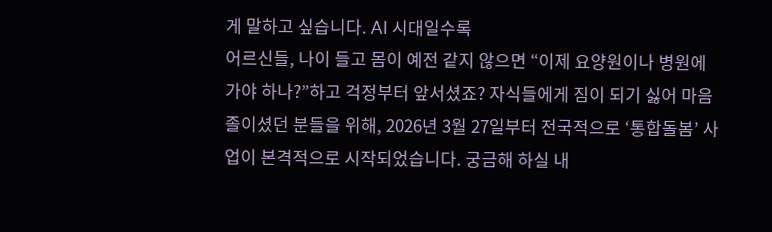게 말하고 싶습니다. AI 시대일수록
어르신들, 나이 들고 몸이 예전 같지 않으면 “이제 요양원이나 병원에 가야 하나?”하고 걱정부터 앞서셨죠? 자식들에게 짐이 되기 싫어 마음 졸이셨던 분들을 위해, 2026년 3월 27일부터 전국적으로 ‘통합돌봄’ 사업이 본격적으로 시작되었습니다. 궁금해 하실 내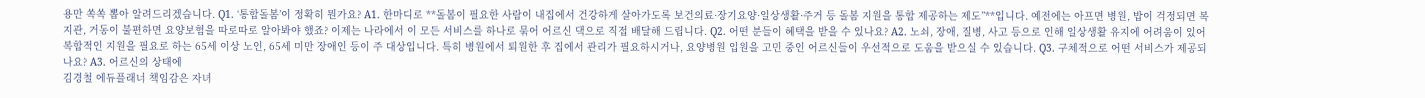용만 쏙쏙 뽑아 알려드리겠습니다. Q1. ‘통합돌봄’이 정확히 뭔가요? A1. 한마디로 **돌봄이 필요한 사람이 내집에서 건강하게 살아가도록 보건의료·장기요양·일상생활·주거 등 돌봄 지원을 통합 제공하는 제도”**입니다. 예전에는 아프면 병원, 밥이 걱정되면 복지관, 거동이 불편하면 요양보험을 따로따로 알아봐야 했죠? 이제는 나라에서 이 모든 서비스를 하나로 묶어 어르신 댁으로 직접 배달해 드립니다. Q2. 어떤 분들이 혜택을 받을 수 있나요? A2. 노쇠, 장애, 질병, 사고 등으로 인해 일상생활 유지에 어려움이 있어 복합적인 지원을 필요로 하는 65세 이상 노인, 65세 미만 장애인 등이 주 대상입니다. 특히 병원에서 퇴원한 후 집에서 관리가 필요하시거나, 요양병원 입원을 고민 중인 어르신들이 우선적으로 도움을 받으실 수 있습니다. Q3. 구체적으로 어떤 서비스가 제공되나요? A3. 어르신의 상태에
김경철 에듀플래너 책임감은 자녀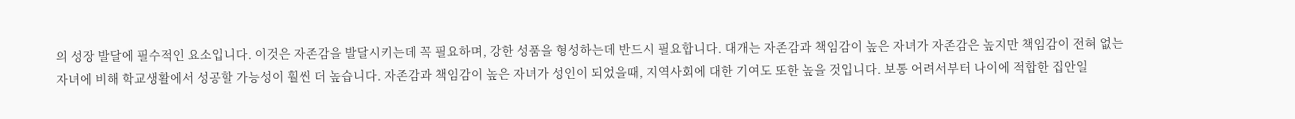의 성장 발달에 필수적인 요소입니다. 이것은 자존감을 발달시키는데 꼭 필요하며, 강한 성품을 형성하는데 반드시 필요합니다. 대개는 자존감과 책임감이 높은 자녀가 자존감은 높지만 책임감이 전혀 없는 자녀에 비해 학교생활에서 성공할 가능성이 훨씬 더 높습니다. 자존감과 책임감이 높은 자녀가 성인이 되었을때, 지역사회에 대한 기여도 또한 높을 것입니다. 보통 어려서부터 나이에 적합한 집안일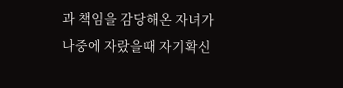과 책임을 감당해온 자녀가 나중에 자랐을때 자기확신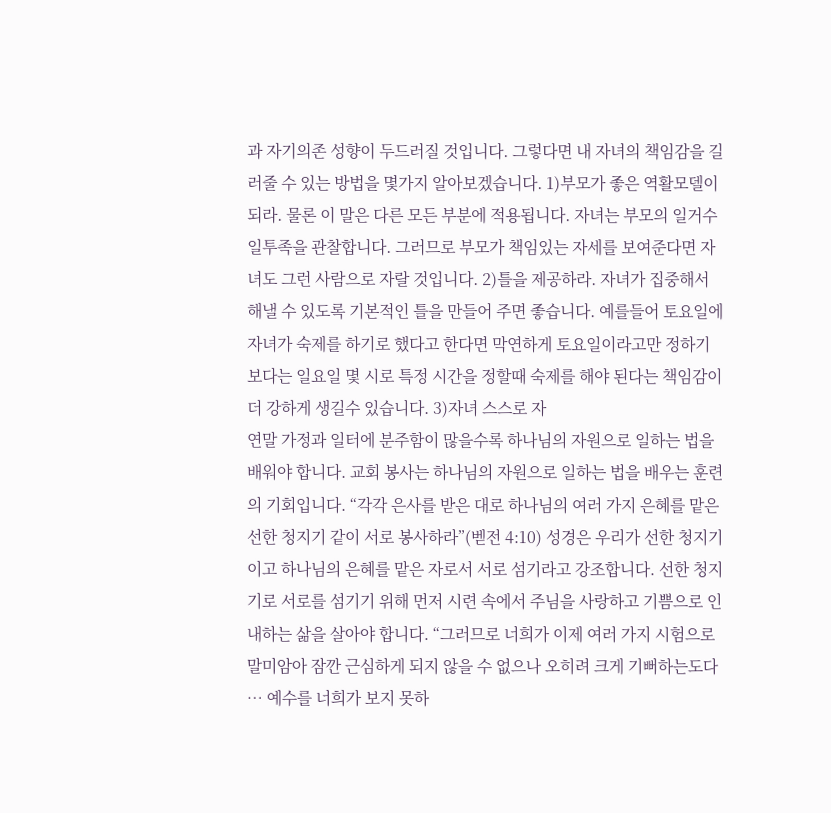과 자기의존 성향이 두드러질 것입니다. 그렇다면 내 자녀의 책임감을 길러줄 수 있는 방법을 몇가지 알아보겠습니다. 1)부모가 좋은 역활모델이 되라. 물론 이 말은 다른 모든 부분에 적용됩니다. 자녀는 부모의 일거수 일투족을 관찰합니다. 그러므로 부모가 책임있는 자세를 보여준다면 자녀도 그런 사람으로 자랄 것입니다. 2)틀을 제공하라. 자녀가 집중해서 해낼 수 있도록 기본적인 틀을 만들어 주면 좋습니다. 예를들어 토요일에 자녀가 숙제를 하기로 했다고 한다면 막연하게 토요일이라고만 정하기보다는 일요일 몇 시로 특정 시간을 정할때 숙제를 해야 된다는 책임감이 더 강하게 생길수 있습니다. 3)자녀 스스로 자
연말 가정과 일터에 분주함이 많을수록 하나님의 자원으로 일하는 법을 배워야 합니다. 교회 봉사는 하나님의 자원으로 일하는 법을 배우는 훈련의 기회입니다. “각각 은사를 받은 대로 하나님의 여러 가지 은혜를 맡은 선한 청지기 같이 서로 봉사하라”(벧전 4:10) 성경은 우리가 선한 청지기이고 하나님의 은혜를 맡은 자로서 서로 섬기라고 강조합니다. 선한 청지기로 서로를 섬기기 위해 먼저 시련 속에서 주님을 사랑하고 기쁨으로 인내하는 삶을 살아야 합니다. “그러므로 너희가 이제 여러 가지 시험으로 말미암아 잠깐 근심하게 되지 않을 수 없으나 오히려 크게 기뻐하는도다 … 예수를 너희가 보지 못하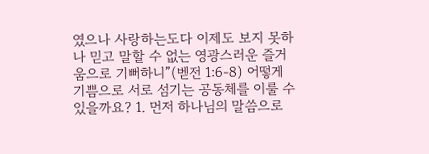였으나 사랑하는도다 이제도 보지 못하나 믿고 말할 수 없는 영광스러운 즐거움으로 기뻐하니”(벧전 1:6-8) 어떻게 기쁨으로 서로 섬기는 공동체를 이룰 수 있을까요? 1. 먼저 하나님의 말씀으로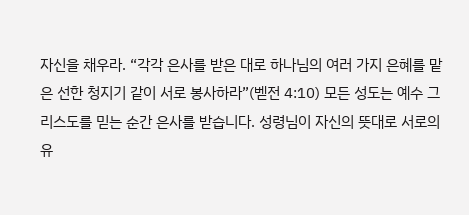자신을 채우라. “각각 은사를 받은 대로 하나님의 여러 가지 은혜를 맡은 선한 청지기 같이 서로 봉사하라”(벧전 4:10) 모든 성도는 예수 그리스도를 믿는 순간 은사를 받습니다. 성령님이 자신의 뜻대로 서로의 유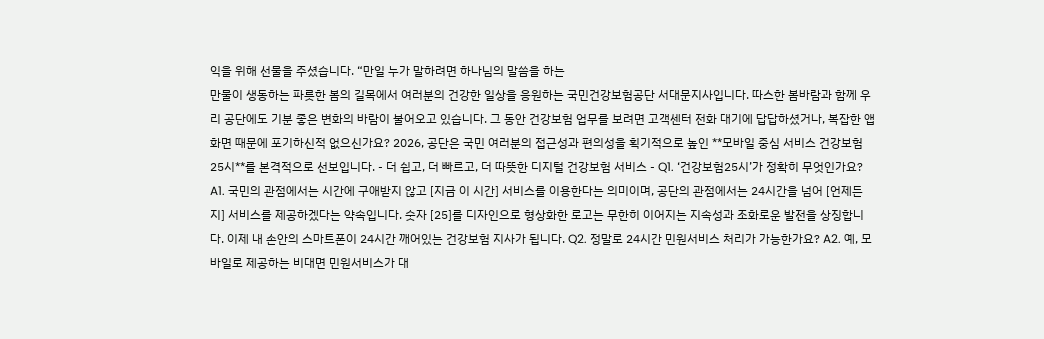익을 위해 선물을 주셨습니다. “만일 누가 말하려면 하나님의 말씀을 하는
만물이 생동하는 파릇한 봄의 길목에서 여러분의 건강한 일상을 응원하는 국민건강보험공단 서대문지사입니다. 따스한 봄바람과 함께 우리 공단에도 기분 좋은 변화의 바람이 불어오고 있습니다. 그 동안 건강보험 업무를 보려면 고객센터 전화 대기에 답답하셨거나, 복잡한 앱 화면 때문에 포기하신적 없으신가요? 2026, 공단은 국민 여러분의 접근성과 편의성을 획기적으로 높인 **모바일 중심 서비스 건강보험25시**를 본격적으로 선보입니다. - 더 쉽고, 더 빠르고, 더 따뜻한 디지털 건강보험 서비스 - Q1. ‘건강보험25시’가 정확히 무엇인가요? A1. 국민의 관점에서는 시간에 구애받지 않고 [지금 이 시간] 서비스를 이용한다는 의미이며, 공단의 관점에서는 24시간을 넘어 [언제든지] 서비스를 제공하겠다는 약속입니다. 숫자 [25]를 디자인으로 형상화한 로고는 무한히 이어지는 지속성과 조화로운 발전을 상징합니다. 이제 내 손안의 스마트폰이 24시간 깨어있는 건강보험 지사가 됩니다. Q2. 정말로 24시간 민원서비스 처리가 가능한가요? A2. 예, 모바일로 제공하는 비대면 민원서비스가 대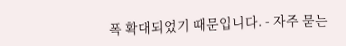폭 확대되었기 때문입니다. - 자주 묻는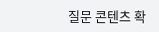질문 콘텐츠 확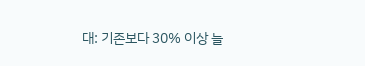대: 기존보다 30% 이상 늘